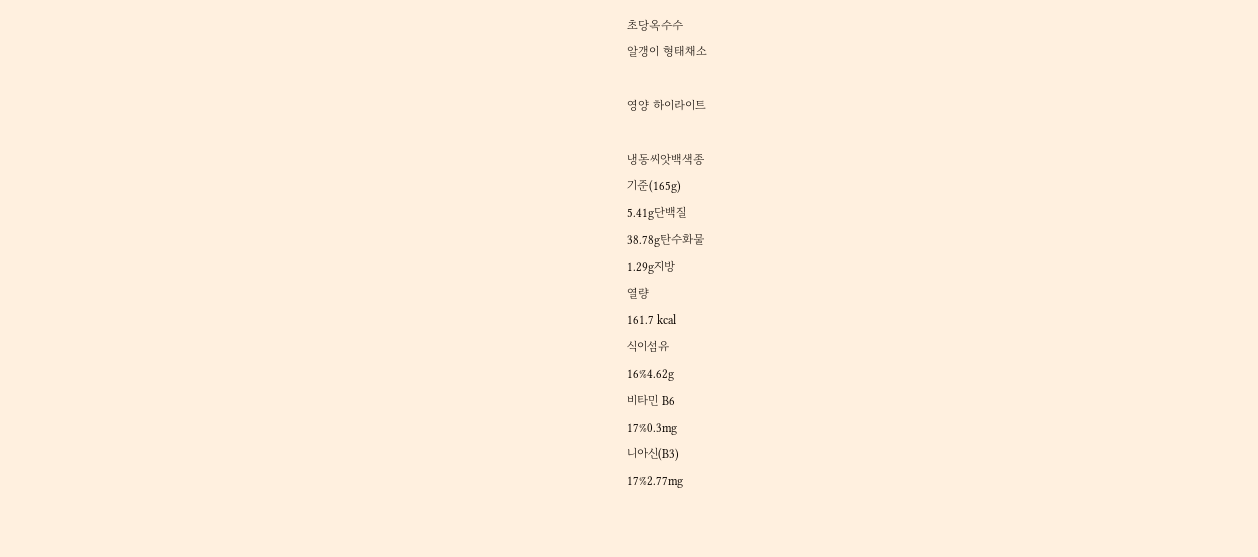초당옥수수
알갱이 형태채소

영양 하이라이트

냉동씨앗백색종
기준(165g)
5.41g단백질
38.78g탄수화물
1.29g지방
열량
161.7 kcal
식이섬유
16%4.62g
비타민 B6
17%0.3mg
니아신(B3)
17%2.77mg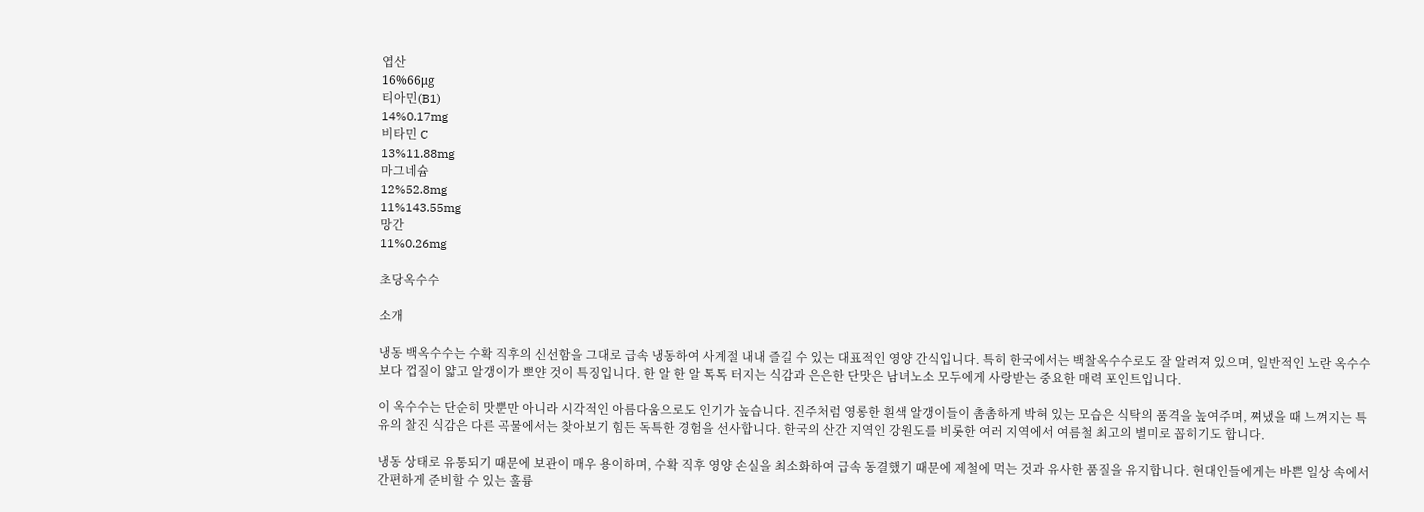엽산
16%66μg
티아민(B1)
14%0.17mg
비타민 C
13%11.88mg
마그네슘
12%52.8mg
11%143.55mg
망간
11%0.26mg

초당옥수수

소개

냉동 백옥수수는 수확 직후의 신선함을 그대로 급속 냉동하여 사계절 내내 즐길 수 있는 대표적인 영양 간식입니다. 특히 한국에서는 백찰옥수수로도 잘 알려져 있으며, 일반적인 노란 옥수수보다 껍질이 얇고 알갱이가 뽀얀 것이 특징입니다. 한 알 한 알 톡톡 터지는 식감과 은은한 단맛은 남녀노소 모두에게 사랑받는 중요한 매력 포인트입니다.

이 옥수수는 단순히 맛뿐만 아니라 시각적인 아름다움으로도 인기가 높습니다. 진주처럼 영롱한 흰색 알갱이들이 촘촘하게 박혀 있는 모습은 식탁의 품격을 높여주며, 쪄냈을 때 느껴지는 특유의 찰진 식감은 다른 곡물에서는 찾아보기 힘든 독특한 경험을 선사합니다. 한국의 산간 지역인 강원도를 비롯한 여러 지역에서 여름철 최고의 별미로 꼽히기도 합니다.

냉동 상태로 유통되기 때문에 보관이 매우 용이하며, 수확 직후 영양 손실을 최소화하여 급속 동결했기 때문에 제철에 먹는 것과 유사한 품질을 유지합니다. 현대인들에게는 바쁜 일상 속에서 간편하게 준비할 수 있는 훌륭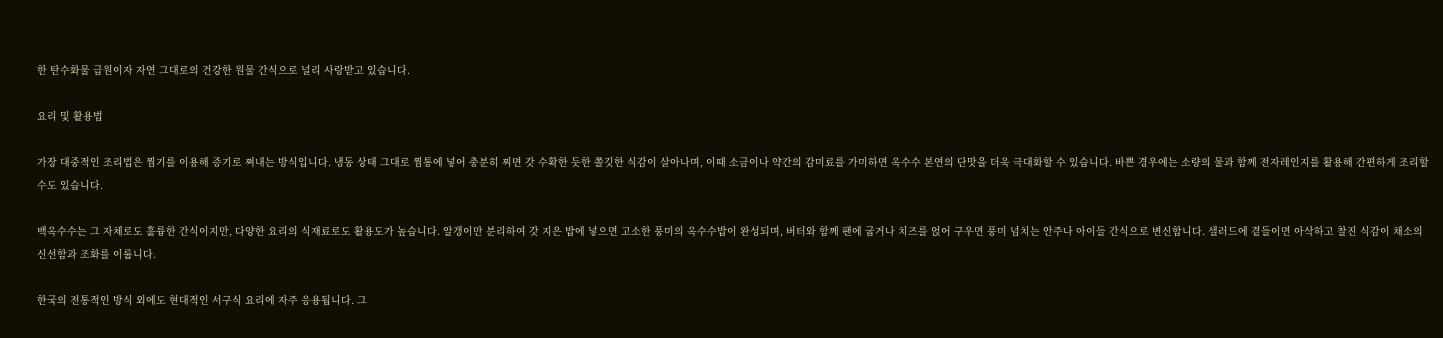한 탄수화물 급원이자 자연 그대로의 건강한 원물 간식으로 널리 사랑받고 있습니다.

요리 및 활용법

가장 대중적인 조리법은 찜기를 이용해 증기로 쪄내는 방식입니다. 냉동 상태 그대로 찜통에 넣어 충분히 찌면 갓 수확한 듯한 쫄깃한 식감이 살아나며, 이때 소금이나 약간의 감미료를 가미하면 옥수수 본연의 단맛을 더욱 극대화할 수 있습니다. 바쁜 경우에는 소량의 물과 함께 전자레인지를 활용해 간편하게 조리할 수도 있습니다.

백옥수수는 그 자체로도 훌륭한 간식이지만, 다양한 요리의 식재료로도 활용도가 높습니다. 알갱이만 분리하여 갓 지은 밥에 넣으면 고소한 풍미의 옥수수밥이 완성되며, 버터와 함께 팬에 굽거나 치즈를 얹어 구우면 풍미 넘치는 안주나 아이들 간식으로 변신합니다. 샐러드에 곁들이면 아삭하고 찰진 식감이 채소의 신선함과 조화를 이룹니다.

한국의 전통적인 방식 외에도 현대적인 서구식 요리에 자주 응용됩니다. 그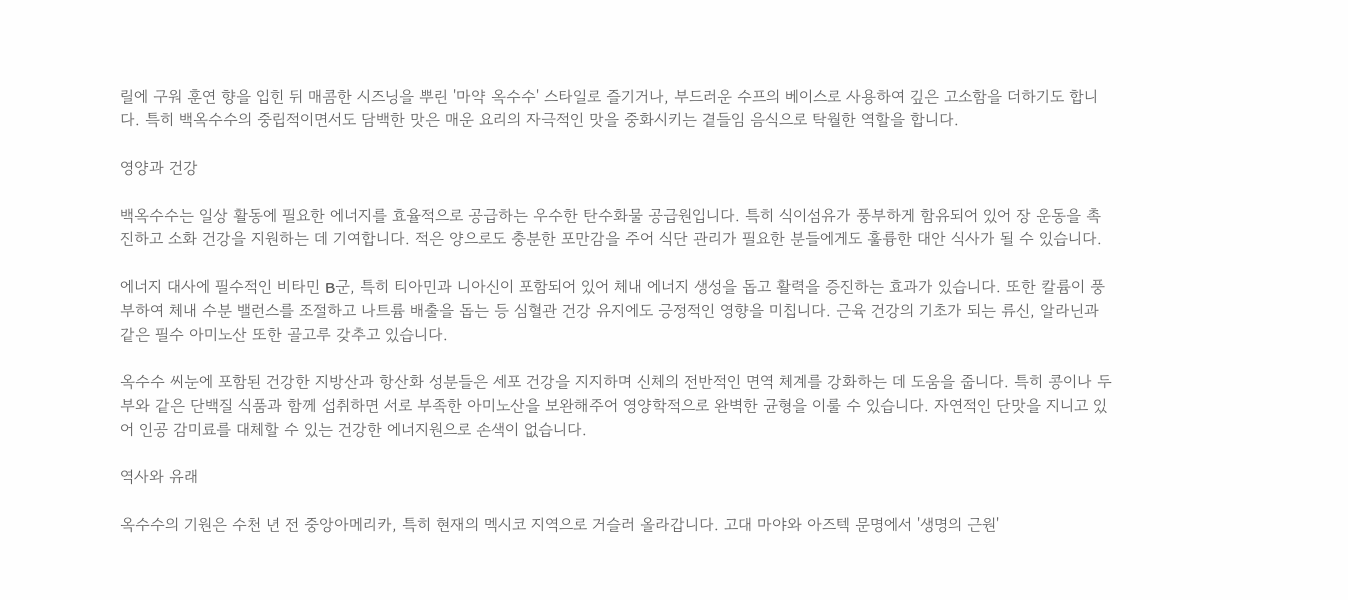릴에 구워 훈연 향을 입힌 뒤 매콤한 시즈닝을 뿌린 '마약 옥수수' 스타일로 즐기거나, 부드러운 수프의 베이스로 사용하여 깊은 고소함을 더하기도 합니다. 특히 백옥수수의 중립적이면서도 담백한 맛은 매운 요리의 자극적인 맛을 중화시키는 곁들임 음식으로 탁월한 역할을 합니다.

영양과 건강

백옥수수는 일상 활동에 필요한 에너지를 효율적으로 공급하는 우수한 탄수화물 공급원입니다. 특히 식이섬유가 풍부하게 함유되어 있어 장 운동을 촉진하고 소화 건강을 지원하는 데 기여합니다. 적은 양으로도 충분한 포만감을 주어 식단 관리가 필요한 분들에게도 훌륭한 대안 식사가 될 수 있습니다.

에너지 대사에 필수적인 비타민 B군, 특히 티아민과 니아신이 포함되어 있어 체내 에너지 생성을 돕고 활력을 증진하는 효과가 있습니다. 또한 칼륨이 풍부하여 체내 수분 밸런스를 조절하고 나트륨 배출을 돕는 등 심혈관 건강 유지에도 긍정적인 영향을 미칩니다. 근육 건강의 기초가 되는 류신, 알라닌과 같은 필수 아미노산 또한 골고루 갖추고 있습니다.

옥수수 씨눈에 포함된 건강한 지방산과 항산화 성분들은 세포 건강을 지지하며 신체의 전반적인 면역 체계를 강화하는 데 도움을 줍니다. 특히 콩이나 두부와 같은 단백질 식품과 함께 섭취하면 서로 부족한 아미노산을 보완해주어 영양학적으로 완벽한 균형을 이룰 수 있습니다. 자연적인 단맛을 지니고 있어 인공 감미료를 대체할 수 있는 건강한 에너지원으로 손색이 없습니다.

역사와 유래

옥수수의 기원은 수천 년 전 중앙아메리카, 특히 현재의 멕시코 지역으로 거슬러 올라갑니다. 고대 마야와 아즈텍 문명에서 '생명의 근원'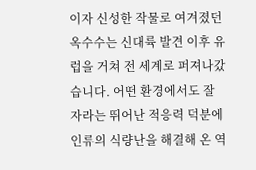이자 신성한 작물로 여겨졌던 옥수수는 신대륙 발견 이후 유럽을 거쳐 전 세계로 퍼져나갔습니다. 어떤 환경에서도 잘 자라는 뛰어난 적응력 덕분에 인류의 식량난을 해결해 온 역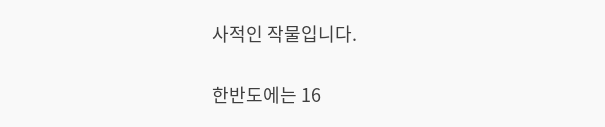사적인 작물입니다.

한반도에는 16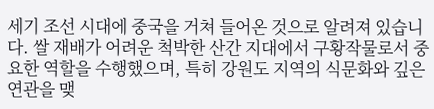세기 조선 시대에 중국을 거쳐 들어온 것으로 알려져 있습니다. 쌀 재배가 어려운 척박한 산간 지대에서 구황작물로서 중요한 역할을 수행했으며, 특히 강원도 지역의 식문화와 깊은 연관을 맺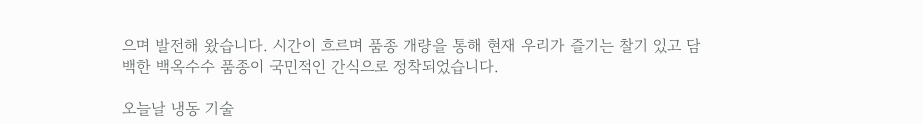으며 발전해 왔습니다. 시간이 흐르며 품종 개량을 통해 현재 우리가 즐기는 찰기 있고 담백한 백옥수수 품종이 국민적인 간식으로 정착되었습니다.

오늘날 냉동 기술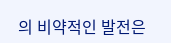의 비약적인 발전은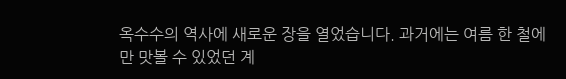옥수수의 역사에 새로운 장을 열었습니다. 과거에는 여름 한 철에만 맛볼 수 있었던 계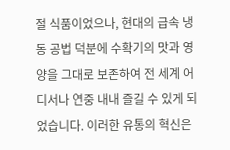절 식품이었으나, 현대의 급속 냉동 공법 덕분에 수확기의 맛과 영양을 그대로 보존하여 전 세계 어디서나 연중 내내 즐길 수 있게 되었습니다. 이러한 유통의 혁신은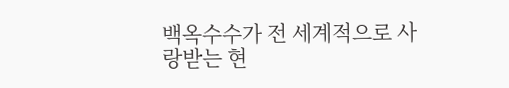백옥수수가 전 세계적으로 사랑받는 현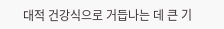대적 건강식으로 거듭나는 데 큰 기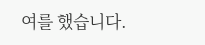여를 했습니다.